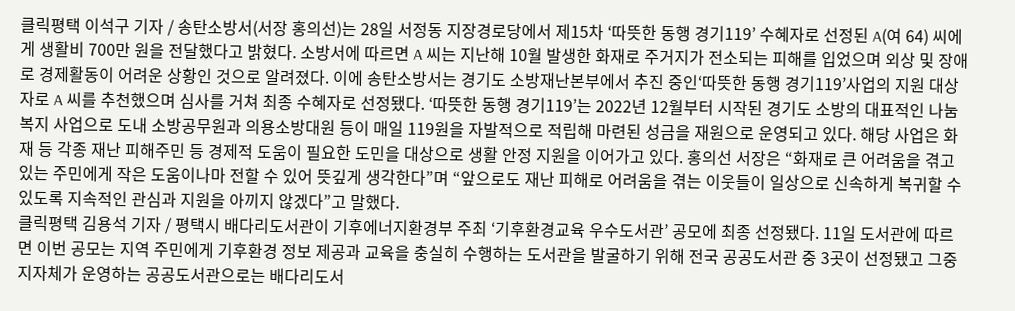클릭평택 이석구 기자 / 송탄소방서(서장 홍의선)는 28일 서정동 지장경로당에서 제15차 ‘따뜻한 동행 경기119’ 수혜자로 선정된 A(여 64) 씨에게 생활비 700만 원을 전달했다고 밝혔다. 소방서에 따르면 A 씨는 지난해 10월 발생한 화재로 주거지가 전소되는 피해를 입었으며 외상 및 장애로 경제활동이 어려운 상황인 것으로 알려졌다. 이에 송탄소방서는 경기도 소방재난본부에서 추진 중인‘따뜻한 동행 경기119’사업의 지원 대상자로 A 씨를 추천했으며 심사를 거쳐 최종 수혜자로 선정됐다. ‘따뜻한 동행 경기119’는 2022년 12월부터 시작된 경기도 소방의 대표적인 나눔 복지 사업으로 도내 소방공무원과 의용소방대원 등이 매일 119원을 자발적으로 적립해 마련된 성금을 재원으로 운영되고 있다. 해당 사업은 화재 등 각종 재난 피해주민 등 경제적 도움이 필요한 도민을 대상으로 생활 안정 지원을 이어가고 있다. 홍의선 서장은 “화재로 큰 어려움을 겪고 있는 주민에게 작은 도움이나마 전할 수 있어 뜻깊게 생각한다”며 “앞으로도 재난 피해로 어려움을 겪는 이웃들이 일상으로 신속하게 복귀할 수 있도록 지속적인 관심과 지원을 아끼지 않겠다”고 말했다.
클릭평택 김용석 기자 / 평택시 배다리도서관이 기후에너지환경부 주최 ‘기후환경교육 우수도서관’ 공모에 최종 선정됐다. 11일 도서관에 따르면 이번 공모는 지역 주민에게 기후환경 정보 제공과 교육을 충실히 수행하는 도서관을 발굴하기 위해 전국 공공도서관 중 3곳이 선정됐고 그중 지자체가 운영하는 공공도서관으로는 배다리도서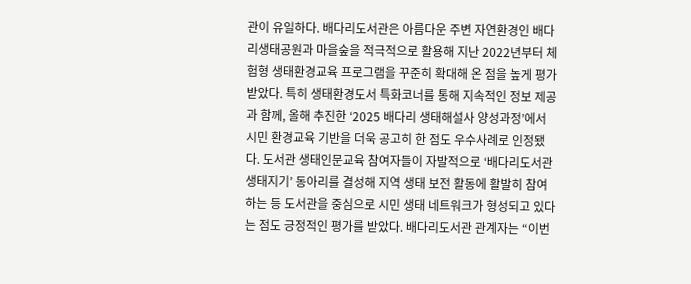관이 유일하다. 배다리도서관은 아름다운 주변 자연환경인 배다리생태공원과 마을숲을 적극적으로 활용해 지난 2022년부터 체험형 생태환경교육 프로그램을 꾸준히 확대해 온 점을 높게 평가받았다. 특히 생태환경도서 특화코너를 통해 지속적인 정보 제공과 함께, 올해 추진한 ‘2025 배다리 생태해설사 양성과정’에서 시민 환경교육 기반을 더욱 공고히 한 점도 우수사례로 인정됐다. 도서관 생태인문교육 참여자들이 자발적으로 ‘배다리도서관 생태지기’ 동아리를 결성해 지역 생태 보전 활동에 활발히 참여하는 등 도서관을 중심으로 시민 생태 네트워크가 형성되고 있다는 점도 긍정적인 평가를 받았다. 배다리도서관 관계자는 “이번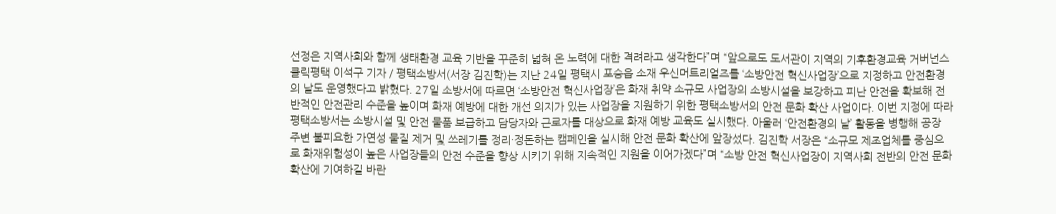선정은 지역사회와 함께 생태환경 교육 기반을 꾸준히 넓혀 온 노력에 대한 격려라고 생각한다”며 “앞으로도 도서관이 지역의 기후환경교육 거버넌스
클릭평택 이석구 기자 / 평택소방서(서장 김진학)는 지난 24일 평택시 포승읍 소재 우신머트리얼즈를 ‘소방안전 혁신사업장’으로 지정하고 안전환경의 날도 운영했다고 밝혔다. 27일 소방서에 따르면 ‘소방안전 혁신사업장’은 화재 취약 소규모 사업장의 소방시설을 보강하고 피난 안전을 확보해 전반적인 안전관리 수준을 높이며 화재 예방에 대한 개선 의지가 있는 사업장을 지원하기 위한 평택소방서의 안전 문화 확산 사업이다. 이번 지정에 따라 평택소방서는 소방시설 및 안전 물품 보급하고 담당자와 근로자를 대상으로 화재 예방 교육도 실시했다. 아울러 ‘안전환경의 날’ 활동을 병행해 공장 주변 불피요한 가연성 물질 제거 및 쓰레기를 정리·정돈하는 캠페인을 실시해 안전 문화 확산에 앞장섰다. 김진학 서장은 “소규모 제조업체를 중심으로 화재위험성이 높은 사업장들의 안전 수준을 향상 시키기 위해 지속적인 지원을 이어가겠다”며 “소방 안전 혁신사업장이 지역사회 전반의 안전 문화 확산에 기여하길 바란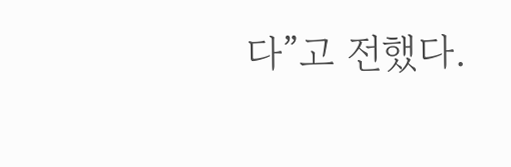다”고 전했다.